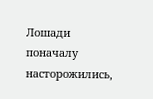Лошади поначалу насторожились,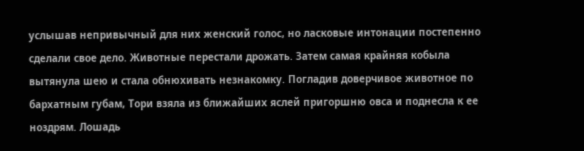услышав непривычный для них женский голос, но ласковые интонации постепенно сделали свое дело. Животные перестали дрожать. Затем самая крайняя кобыла вытянула шею и стала обнюхивать незнакомку. Погладив доверчивое животное по бархатным губам, Тори взяла из ближайших яслей пригоршню овса и поднесла к ее ноздрям. Лошадь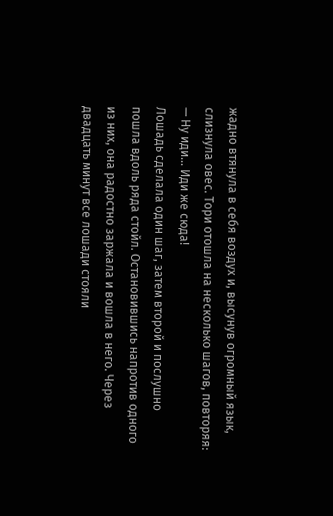жадно втянула в себя воздух и, высунув огромный язык, слизнула овес. Тори отошла на несколько шагов, повторяя:
— Ну иди… Иди же сюда!
Лошадь сделала один шаг, затем второй и послушно пошла вдоль ряда стойл. Остановившись напротив одного из них, она радостно заржала и вошла в него. Через двадцать минут все лошади стояли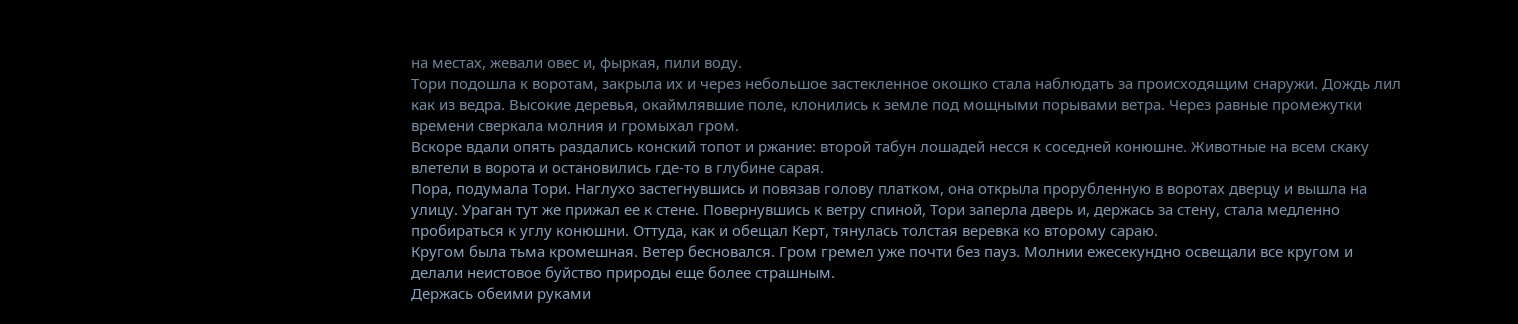на местах, жевали овес и, фыркая, пили воду.
Тори подошла к воротам, закрыла их и через небольшое застекленное окошко стала наблюдать за происходящим снаружи. Дождь лил как из ведра. Высокие деревья, окаймлявшие поле, клонились к земле под мощными порывами ветра. Через равные промежутки времени сверкала молния и громыхал гром.
Вскоре вдали опять раздались конский топот и ржание: второй табун лошадей несся к соседней конюшне. Животные на всем скаку влетели в ворота и остановились где-то в глубине сарая.
Пора, подумала Тори. Наглухо застегнувшись и повязав голову платком, она открыла прорубленную в воротах дверцу и вышла на улицу. Ураган тут же прижал ее к стене. Повернувшись к ветру спиной, Тори заперла дверь и, держась за стену, стала медленно пробираться к углу конюшни. Оттуда, как и обещал Керт, тянулась толстая веревка ко второму сараю.
Кругом была тьма кромешная. Ветер бесновался. Гром гремел уже почти без пауз. Молнии ежесекундно освещали все кругом и делали неистовое буйство природы еще более страшным.
Держась обеими руками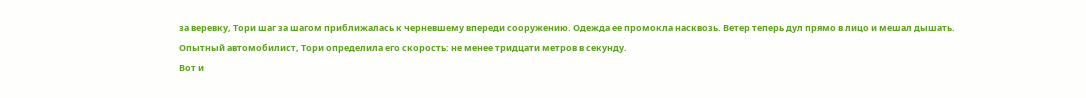за веревку, Тори шаг за шагом приближалась к черневшему впереди сооружению. Одежда ее промокла насквозь. Ветер теперь дул прямо в лицо и мешал дышать. Опытный автомобилист, Тори определила его скорость: не менее тридцати метров в секунду.
Вот и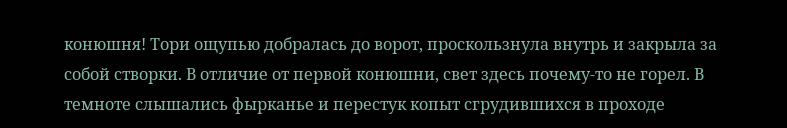конюшня! Тори ощупью добралась до ворот, проскользнула внутрь и закрыла за собой створки. В отличие от первой конюшни, свет здесь почему-то не горел. В темноте слышались фырканье и перестук копыт сгрудившихся в проходе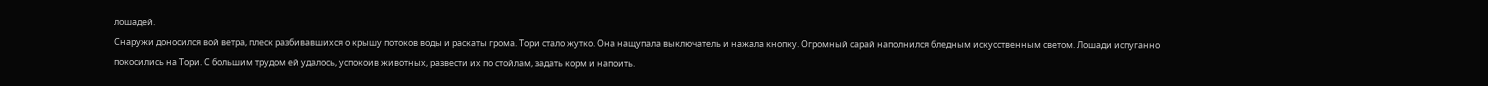лошадей.
Снаружи доносился вой ветра, плеск разбивавшихся о крышу потоков воды и раскаты грома. Тори стало жутко. Она нащупала выключатель и нажала кнопку. Огромный сарай наполнился бледным искусственным светом. Лошади испуганно покосились на Тори. С большим трудом ей удалось, успокоив животных, развести их по стойлам, задать корм и напоить.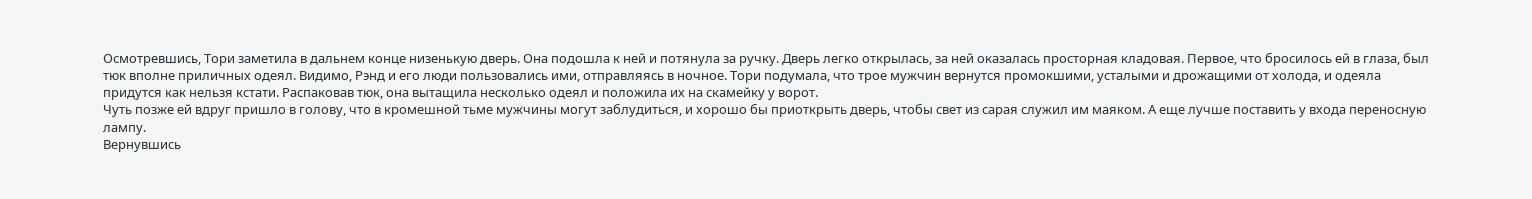Осмотревшись, Тори заметила в дальнем конце низенькую дверь. Она подошла к ней и потянула за ручку. Дверь легко открылась, за ней оказалась просторная кладовая. Первое, что бросилось ей в глаза, был тюк вполне приличных одеял. Видимо, Рэнд и его люди пользовались ими, отправляясь в ночное. Тори подумала, что трое мужчин вернутся промокшими, усталыми и дрожащими от холода, и одеяла придутся как нельзя кстати. Распаковав тюк, она вытащила несколько одеял и положила их на скамейку у ворот.
Чуть позже ей вдруг пришло в голову, что в кромешной тьме мужчины могут заблудиться, и хорошо бы приоткрыть дверь, чтобы свет из сарая служил им маяком. А еще лучше поставить у входа переносную лампу.
Вернувшись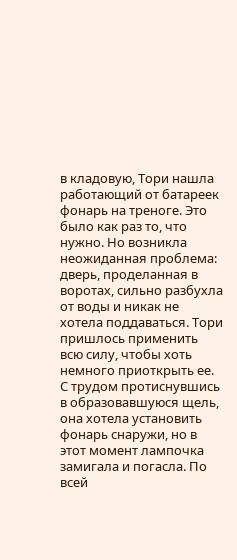в кладовую, Тори нашла работающий от батареек фонарь на треноге. Это было как раз то, что нужно. Но возникла неожиданная проблема: дверь, проделанная в воротах, сильно разбухла от воды и никак не хотела поддаваться. Тори пришлось применить всю силу, чтобы хоть немного приоткрыть ее.
С трудом протиснувшись в образовавшуюся щель, она хотела установить фонарь снаружи, но в этот момент лампочка замигала и погасла. По всей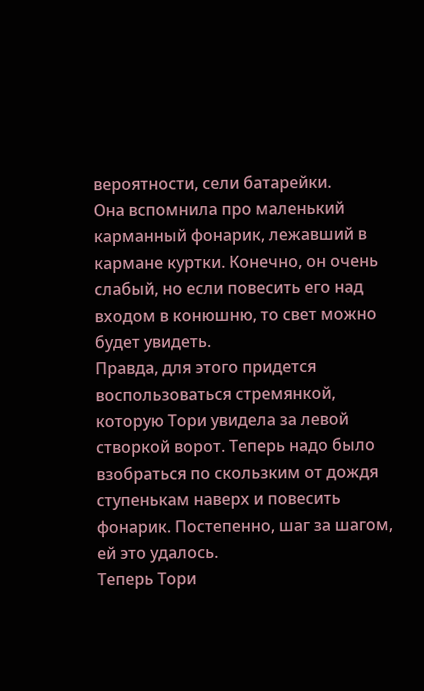вероятности, сели батарейки.
Она вспомнила про маленький карманный фонарик, лежавший в кармане куртки. Конечно, он очень слабый, но если повесить его над входом в конюшню, то свет можно будет увидеть.
Правда, для этого придется воспользоваться стремянкой, которую Тори увидела за левой створкой ворот. Теперь надо было взобраться по скользким от дождя ступенькам наверх и повесить фонарик. Постепенно, шаг за шагом, ей это удалось.
Теперь Тори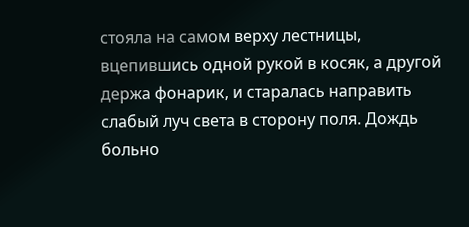стояла на самом верху лестницы, вцепившись одной рукой в косяк, а другой держа фонарик, и старалась направить слабый луч света в сторону поля. Дождь больно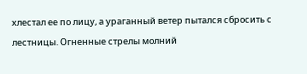хлестал ее по лицу, а ураганный ветер пытался сбросить с лестницы. Огненные стрелы молний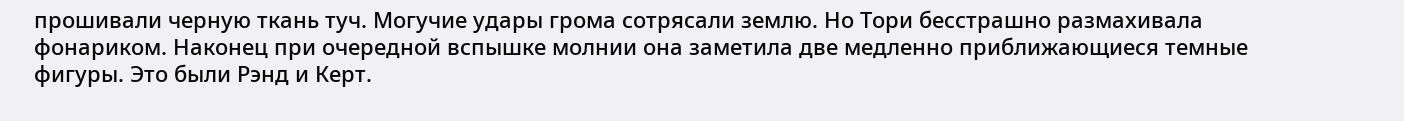прошивали черную ткань туч. Могучие удары грома сотрясали землю. Но Тори бесстрашно размахивала фонариком. Наконец при очередной вспышке молнии она заметила две медленно приближающиеся темные фигуры. Это были Рэнд и Керт.